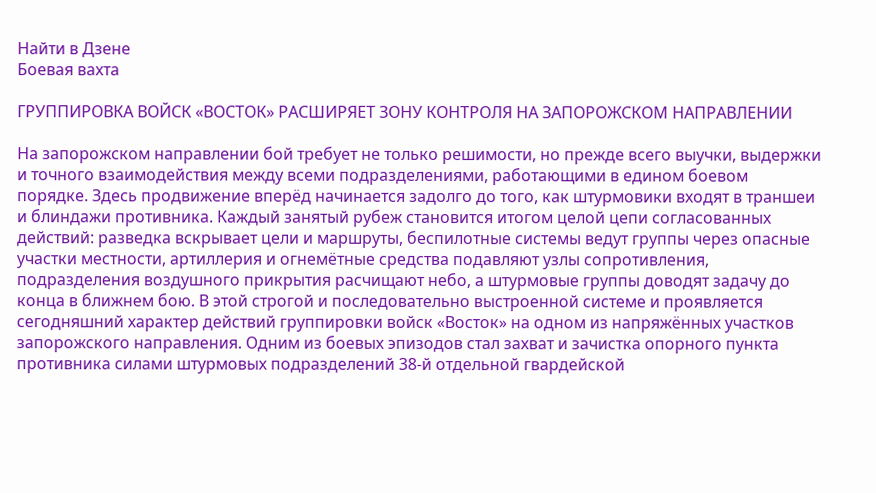Найти в Дзене
Боевая вахта

ГРУППИРОВКА ВОЙСК «ВОСТОК» РАСШИРЯЕТ ЗОНУ КОНТРОЛЯ НА ЗАПОРОЖСКОМ НАПРАВЛЕНИИ

На запорожском направлении бой требует не только решимости, но прежде всего выучки, выдержки и точного взаимодействия между всеми подразделениями, работающими в едином боевом порядке. Здесь продвижение вперёд начинается задолго до того, как штурмовики входят в траншеи и блиндажи противника. Каждый занятый рубеж становится итогом целой цепи согласованных действий: разведка вскрывает цели и маршруты, беспилотные системы ведут группы через опасные участки местности, артиллерия и огнемётные средства подавляют узлы сопротивления, подразделения воздушного прикрытия расчищают небо, а штурмовые группы доводят задачу до конца в ближнем бою. В этой строгой и последовательно выстроенной системе и проявляется сегодняшний характер действий группировки войск «Восток» на одном из напряжённых участков запорожского направления. Одним из боевых эпизодов стал захват и зачистка опорного пункта противника силами штурмовых подразделений 38-й отдельной гвардейской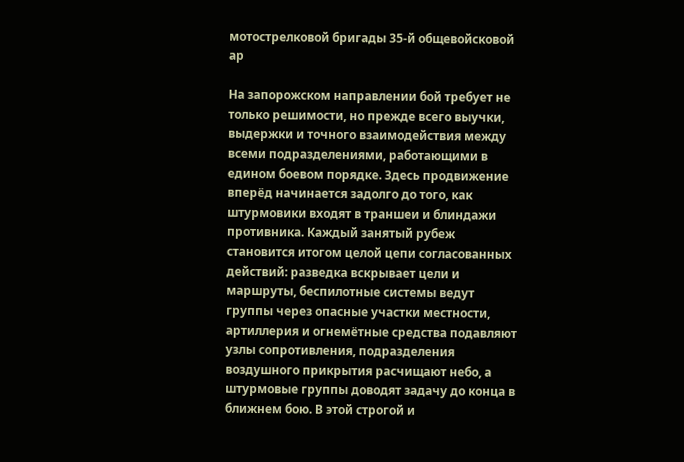мотострелковой бригады 35-й общевойсковой ар

На запорожском направлении бой требует не только решимости, но прежде всего выучки, выдержки и точного взаимодействия между всеми подразделениями, работающими в едином боевом порядке. Здесь продвижение вперёд начинается задолго до того, как штурмовики входят в траншеи и блиндажи противника. Каждый занятый рубеж становится итогом целой цепи согласованных действий: разведка вскрывает цели и маршруты, беспилотные системы ведут группы через опасные участки местности, артиллерия и огнемётные средства подавляют узлы сопротивления, подразделения воздушного прикрытия расчищают небо, а штурмовые группы доводят задачу до конца в ближнем бою. В этой строгой и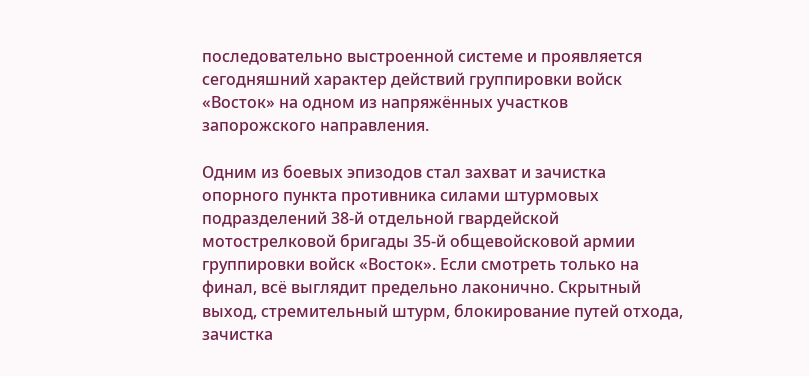последовательно выстроенной системе и проявляется сегодняшний характер действий группировки войск «Восток» на одном из напряжённых участков запорожского направления.

Одним из боевых эпизодов стал захват и зачистка опорного пункта противника силами штурмовых подразделений 38-й отдельной гвардейской мотострелковой бригады 35-й общевойсковой армии группировки войск «Восток». Если смотреть только на финал, всё выглядит предельно лаконично. Скрытный выход, стремительный штурм, блокирование путей отхода, зачистка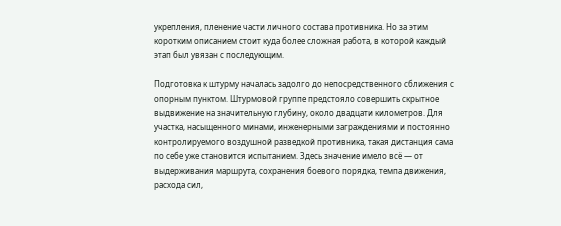укрепления, пленение части личного состава противника. Но за этим коротким описанием стоит куда более сложная работа, в которой каждый этап был увязан с последующим.

Подготовка к штурму началась задолго до непосредственного сближения с опорным пунктом. Штурмовой группе предстояло совершить скрытное выдвижение на значительную глубину, около двадцати километров. Для участка, насыщенного минами, инженерными заграждениями и постоянно контролируемого воздушной разведкой противника, такая дистанция сама по себе уже становится испытанием. Здесь значение имело всё — от выдерживания маршрута, сохранения боевого порядка, темпа движения, расхода сил,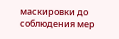маскировки до соблюдения мер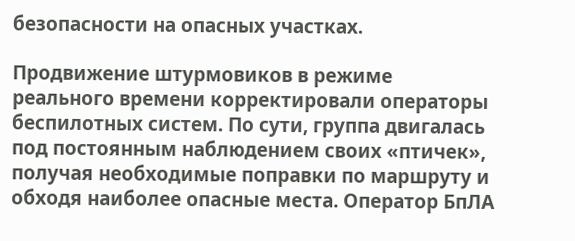безопасности на опасных участках.

Продвижение штурмовиков в режиме реального времени корректировали операторы беспилотных систем. По сути, группа двигалась под постоянным наблюдением своих «птичек», получая необходимые поправки по маршруту и обходя наиболее опасные места. Оператор БпЛА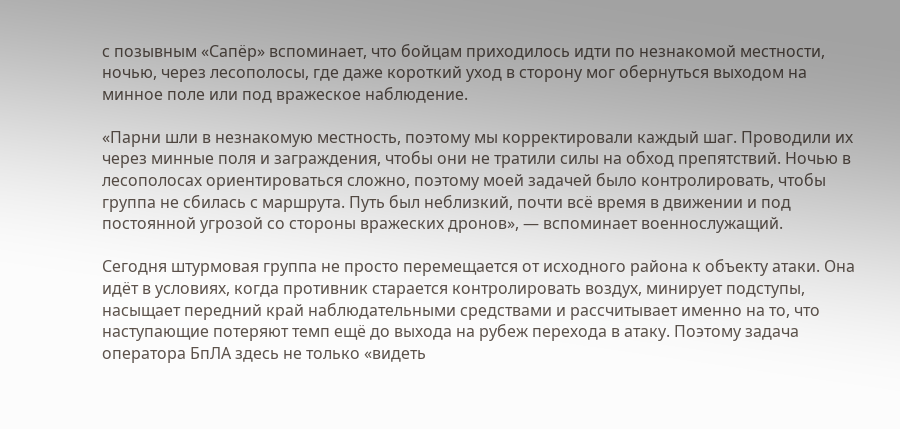с позывным «Сапёр» вспоминает, что бойцам приходилось идти по незнакомой местности, ночью, через лесополосы, где даже короткий уход в сторону мог обернуться выходом на минное поле или под вражеское наблюдение.

«Парни шли в незнакомую местность, поэтому мы корректировали каждый шаг. Проводили их через минные поля и заграждения, чтобы они не тратили силы на обход препятствий. Ночью в лесополосах ориентироваться сложно, поэтому моей задачей было контролировать, чтобы группа не сбилась с маршрута. Путь был неблизкий, почти всё время в движении и под постоянной угрозой со стороны вражеских дронов», — вспоминает военнослужащий.

Сегодня штурмовая группа не просто перемещается от исходного района к объекту атаки. Она идёт в условиях, когда противник старается контролировать воздух, минирует подступы, насыщает передний край наблюдательными средствами и рассчитывает именно на то, что наступающие потеряют темп ещё до выхода на рубеж перехода в атаку. Поэтому задача оператора БпЛА здесь не только «видеть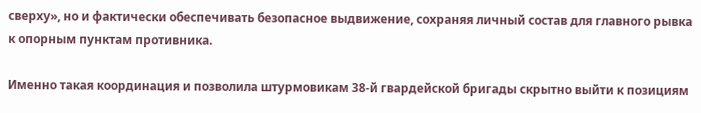сверху», но и фактически обеспечивать безопасное выдвижение, сохраняя личный состав для главного рывка к опорным пунктам противника.

Именно такая координация и позволила штурмовикам 38-й гвардейской бригады скрытно выйти к позициям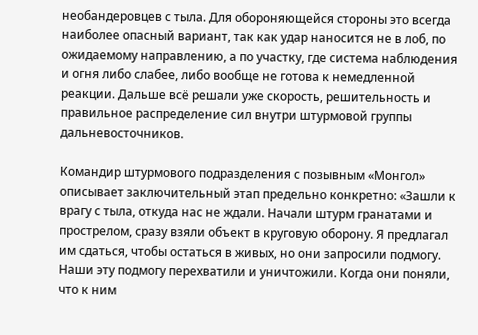необандеровцев с тыла. Для обороняющейся стороны это всегда наиболее опасный вариант, так как удар наносится не в лоб, по ожидаемому направлению, а по участку, где система наблюдения и огня либо слабее, либо вообще не готова к немедленной реакции. Дальше всё решали уже скорость, решительность и правильное распределение сил внутри штурмовой группы дальневосточников.

Командир штурмового подразделения с позывным «Монгол» описывает заключительный этап предельно конкретно: «Зашли к врагу с тыла, откуда нас не ждали. Начали штурм гранатами и прострелом, сразу взяли объект в круговую оборону. Я предлагал им сдаться, чтобы остаться в живых, но они запросили подмогу. Наши эту подмогу перехватили и уничтожили. Когда они поняли, что к ним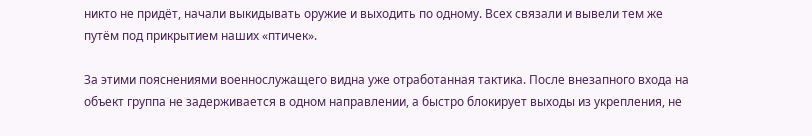никто не придёт, начали выкидывать оружие и выходить по одному. Всех связали и вывели тем же путём под прикрытием наших «птичек».

За этими пояснениями военнослужащего видна уже отработанная тактика. После внезапного входа на объект группа не задерживается в одном направлении, а быстро блокирует выходы из укрепления, не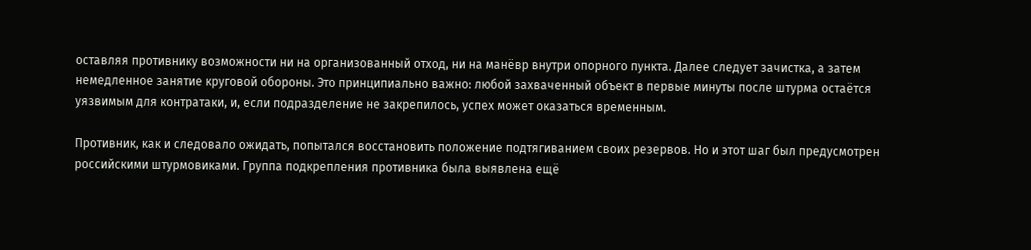оставляя противнику возможности ни на организованный отход, ни на манёвр внутри опорного пункта. Далее следует зачистка, а затем немедленное занятие круговой обороны. Это принципиально важно: любой захваченный объект в первые минуты после штурма остаётся уязвимым для контратаки, и, если подразделение не закрепилось, успех может оказаться временным.

Противник, как и следовало ожидать, попытался восстановить положение подтягиванием своих резервов. Но и этот шаг был предусмотрен российскими штурмовиками. Группа подкрепления противника была выявлена ещё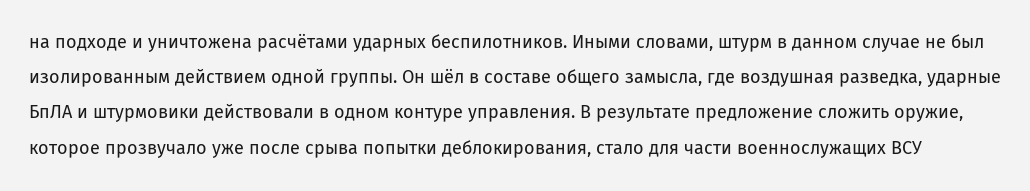на подходе и уничтожена расчётами ударных беспилотников. Иными словами, штурм в данном случае не был изолированным действием одной группы. Он шёл в составе общего замысла, где воздушная разведка, ударные БпЛА и штурмовики действовали в одном контуре управления. В результате предложение сложить оружие, которое прозвучало уже после срыва попытки деблокирования, стало для части военнослужащих ВСУ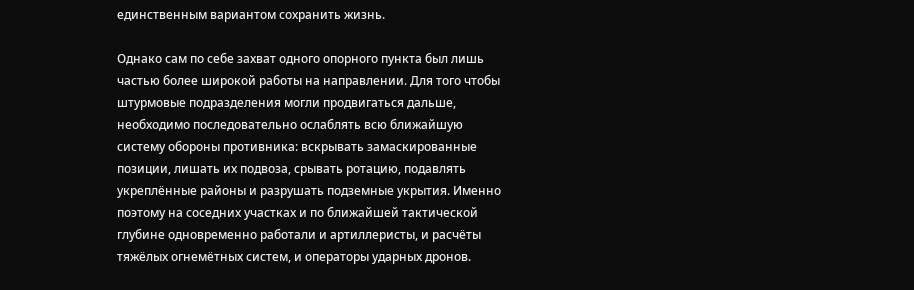единственным вариантом сохранить жизнь.

Однако сам по себе захват одного опорного пункта был лишь частью более широкой работы на направлении. Для того чтобы штурмовые подразделения могли продвигаться дальше, необходимо последовательно ослаблять всю ближайшую систему обороны противника: вскрывать замаскированные позиции, лишать их подвоза, срывать ротацию, подавлять укреплённые районы и разрушать подземные укрытия. Именно поэтому на соседних участках и по ближайшей тактической глубине одновременно работали и артиллеристы, и расчёты тяжёлых огнемётных систем, и операторы ударных дронов.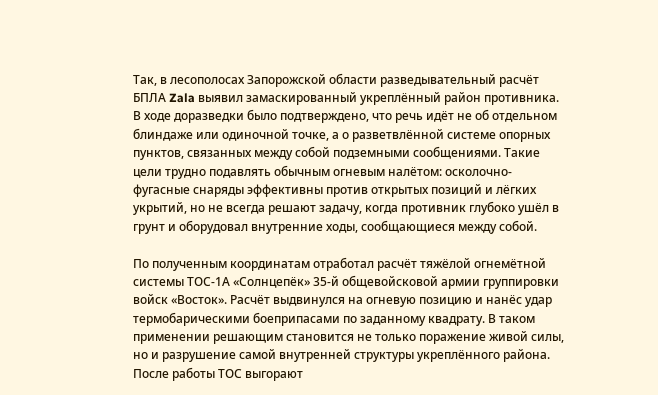Так, в лесополосах Запорожской области разведывательный расчёт БПЛА Zala выявил замаскированный укреплённый район противника. В ходе доразведки было подтверждено, что речь идёт не об отдельном блиндаже или одиночной точке, а о разветвлённой системе опорных пунктов, связанных между собой подземными сообщениями. Такие цели трудно подавлять обычным огневым налётом: осколочно-фугасные снаряды эффективны против открытых позиций и лёгких укрытий, но не всегда решают задачу, когда противник глубоко ушёл в грунт и оборудовал внутренние ходы, сообщающиеся между собой.

По полученным координатам отработал расчёт тяжёлой огнемётной системы ТОС-1А «Солнцепёк» 35-й общевойсковой армии группировки войск «Восток». Расчёт выдвинулся на огневую позицию и нанёс удар термобарическими боеприпасами по заданному квадрату. В таком применении решающим становится не только поражение живой силы, но и разрушение самой внутренней структуры укреплённого района. После работы ТОС выгорают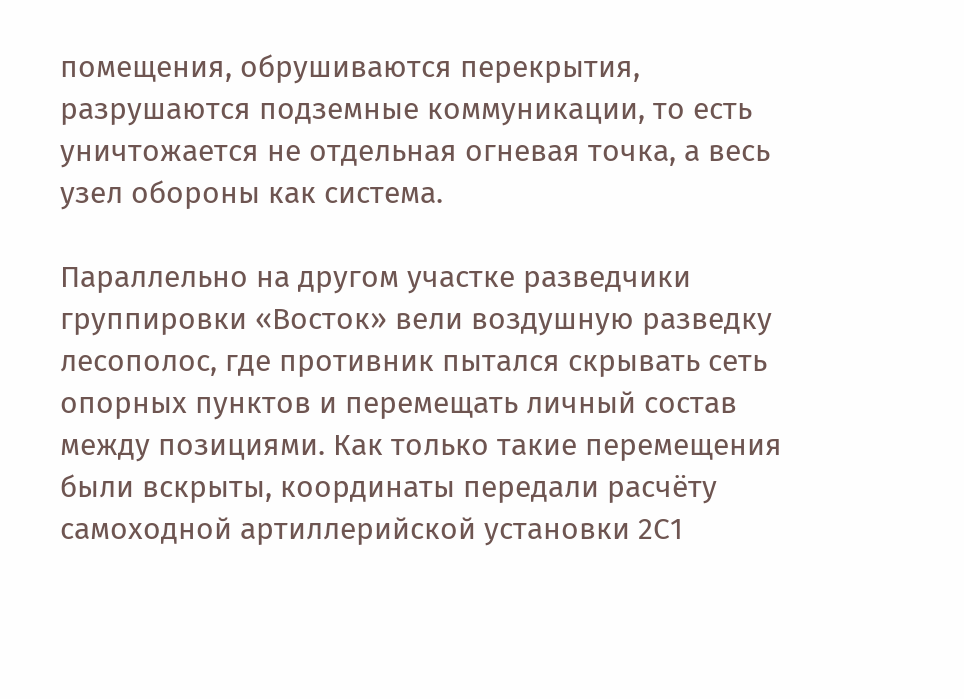помещения, обрушиваются перекрытия, разрушаются подземные коммуникации, то есть уничтожается не отдельная огневая точка, а весь узел обороны как система.

Параллельно на другом участке разведчики группировки «Восток» вели воздушную разведку лесополос, где противник пытался скрывать сеть опорных пунктов и перемещать личный состав между позициями. Как только такие перемещения были вскрыты, координаты передали расчёту самоходной артиллерийской установки 2С1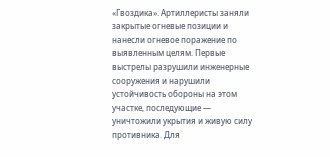«Гвоздика». Артиллеристы заняли закрытые огневые позиции и нанесли огневое поражение по выявленным целям. Первые выстрелы разрушили инженерные сооружения и нарушили устойчивость обороны на этом участке, последующие — уничтожили укрытия и живую силу противника. Для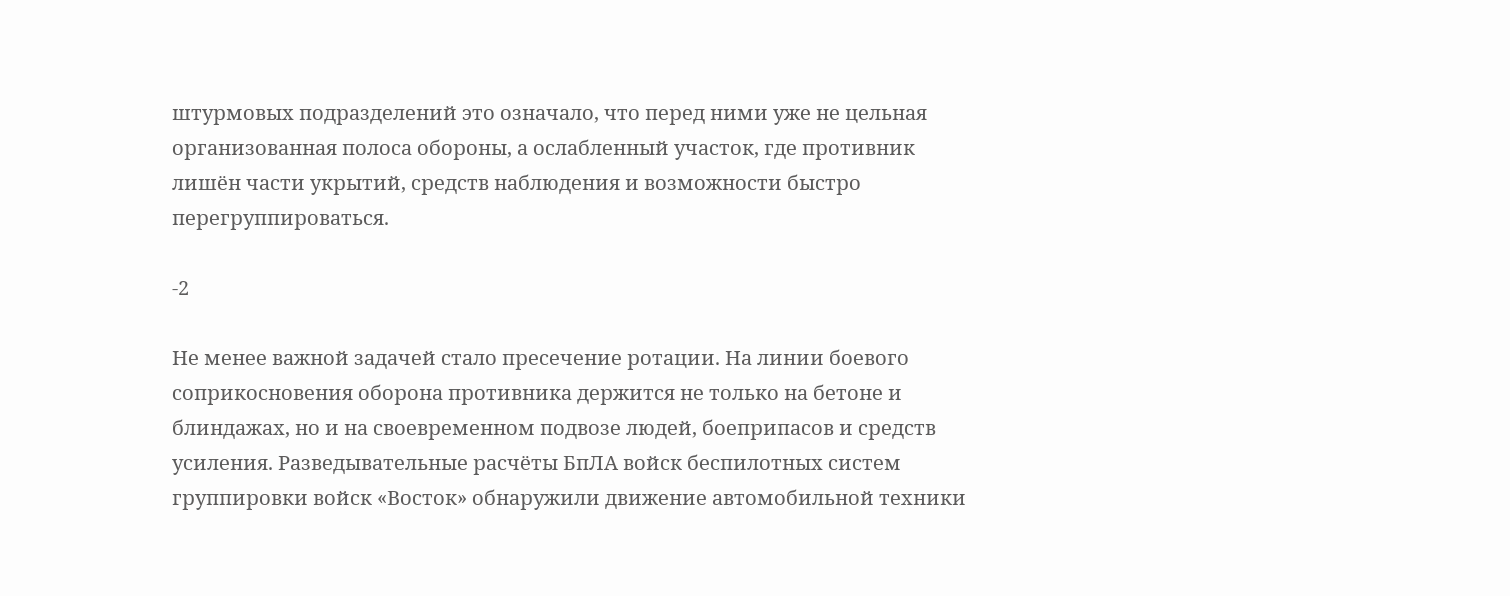штурмовых подразделений это означало, что перед ними уже не цельная организованная полоса обороны, а ослабленный участок, где противник лишён части укрытий, средств наблюдения и возможности быстро перегруппироваться.

-2

Не менее важной задачей стало пресечение ротации. На линии боевого соприкосновения оборона противника держится не только на бетоне и блиндажах, но и на своевременном подвозе людей, боеприпасов и средств усиления. Разведывательные расчёты БпЛА войск беспилотных систем группировки войск «Восток» обнаружили движение автомобильной техники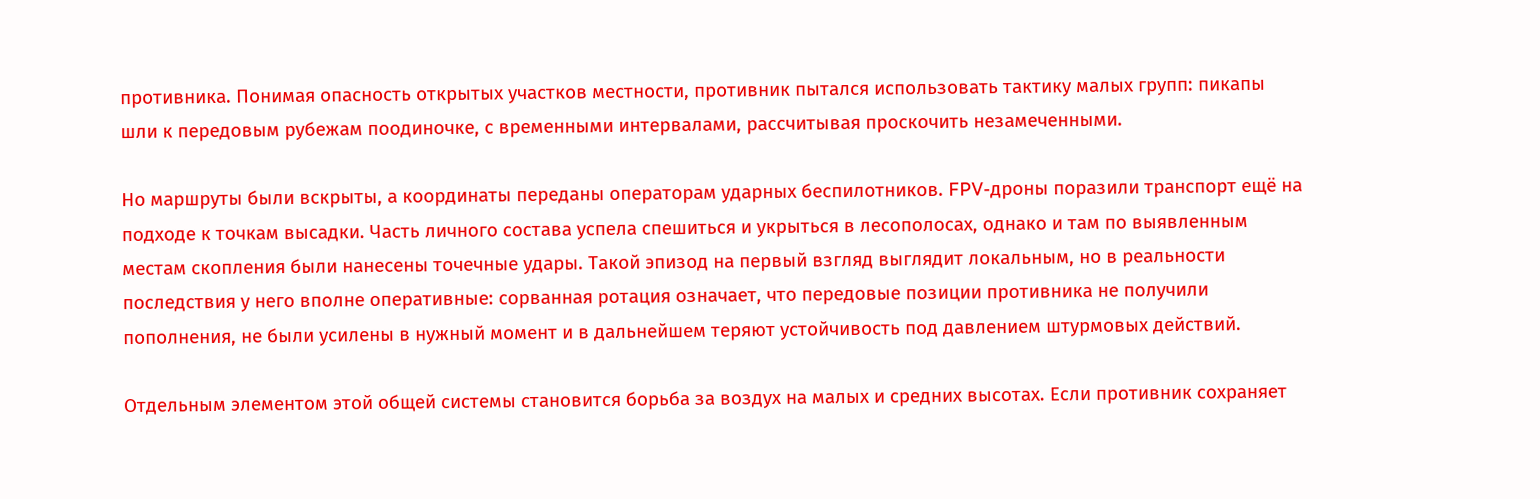противника. Понимая опасность открытых участков местности, противник пытался использовать тактику малых групп: пикапы шли к передовым рубежам поодиночке, с временными интервалами, рассчитывая проскочить незамеченными.

Но маршруты были вскрыты, а координаты переданы операторам ударных беспилотников. FPV-дроны поразили транспорт ещё на подходе к точкам высадки. Часть личного состава успела спешиться и укрыться в лесополосах, однако и там по выявленным местам скопления были нанесены точечные удары. Такой эпизод на первый взгляд выглядит локальным, но в реальности последствия у него вполне оперативные: сорванная ротация означает, что передовые позиции противника не получили пополнения, не были усилены в нужный момент и в дальнейшем теряют устойчивость под давлением штурмовых действий.

Отдельным элементом этой общей системы становится борьба за воздух на малых и средних высотах. Если противник сохраняет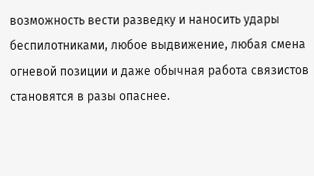возможность вести разведку и наносить удары беспилотниками, любое выдвижение, любая смена огневой позиции и даже обычная работа связистов становятся в разы опаснее.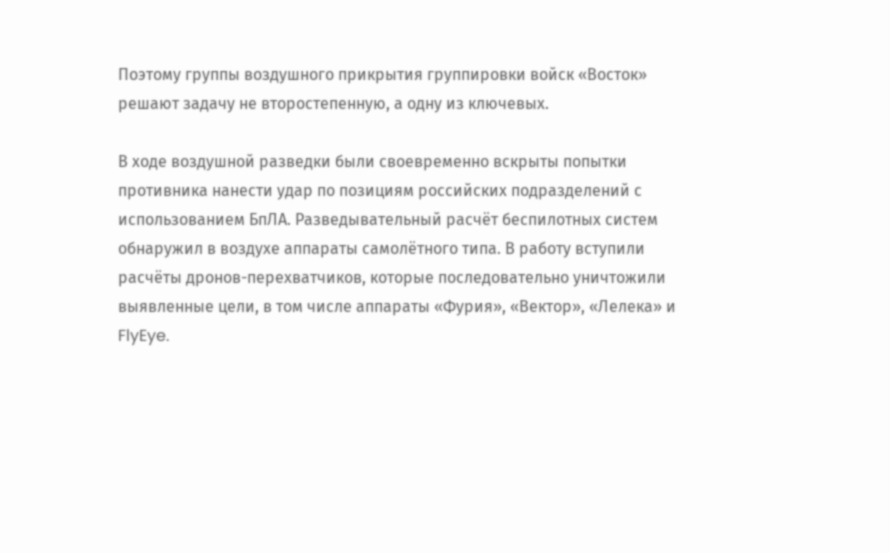Поэтому группы воздушного прикрытия группировки войск «Восток» решают задачу не второстепенную, а одну из ключевых.

В ходе воздушной разведки были своевременно вскрыты попытки противника нанести удар по позициям российских подразделений с использованием БпЛА. Разведывательный расчёт беспилотных систем обнаружил в воздухе аппараты самолётного типа. В работу вступили расчёты дронов-перехватчиков, которые последовательно уничтожили выявленные цели, в том числе аппараты «Фурия», «Вектор», «Лелека» и FlyEye.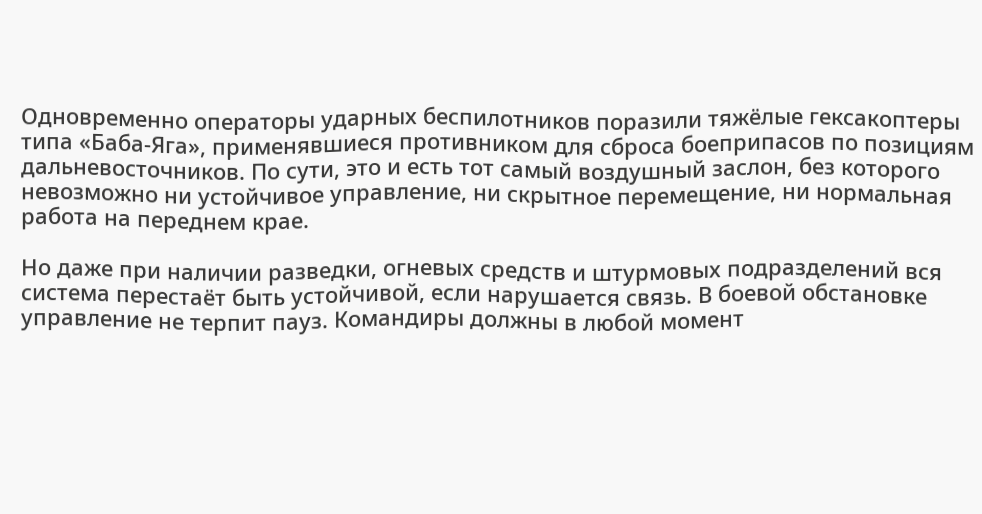Одновременно операторы ударных беспилотников поразили тяжёлые гексакоптеры типа «Баба-Яга», применявшиеся противником для сброса боеприпасов по позициям дальневосточников. По сути, это и есть тот самый воздушный заслон, без которого невозможно ни устойчивое управление, ни скрытное перемещение, ни нормальная работа на переднем крае.

Но даже при наличии разведки, огневых средств и штурмовых подразделений вся система перестаёт быть устойчивой, если нарушается связь. В боевой обстановке управление не терпит пауз. Командиры должны в любой момент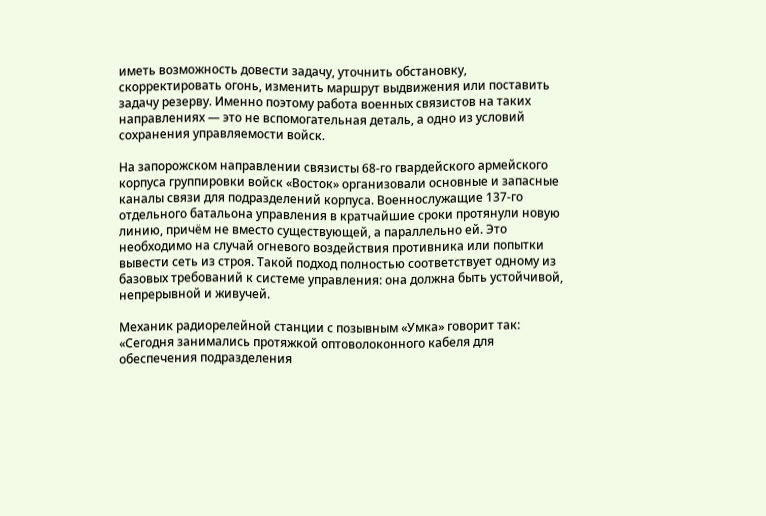иметь возможность довести задачу, уточнить обстановку, скорректировать огонь, изменить маршрут выдвижения или поставить задачу резерву. Именно поэтому работа военных связистов на таких направлениях — это не вспомогательная деталь, а одно из условий сохранения управляемости войск.

На запорожском направлении связисты 68-го гвардейского армейского корпуса группировки войск «Восток» организовали основные и запасные каналы связи для подразделений корпуса. Военнослужащие 137-го отдельного батальона управления в кратчайшие сроки протянули новую линию, причём не вместо существующей, а параллельно ей. Это необходимо на случай огневого воздействия противника или попытки вывести сеть из строя. Такой подход полностью соответствует одному из базовых требований к системе управления: она должна быть устойчивой, непрерывной и живучей.

Механик радиорелейной станции с позывным «Умка» говорит так: «Сегодня занимались протяжкой оптоволоконного кабеля для обеспечения подразделения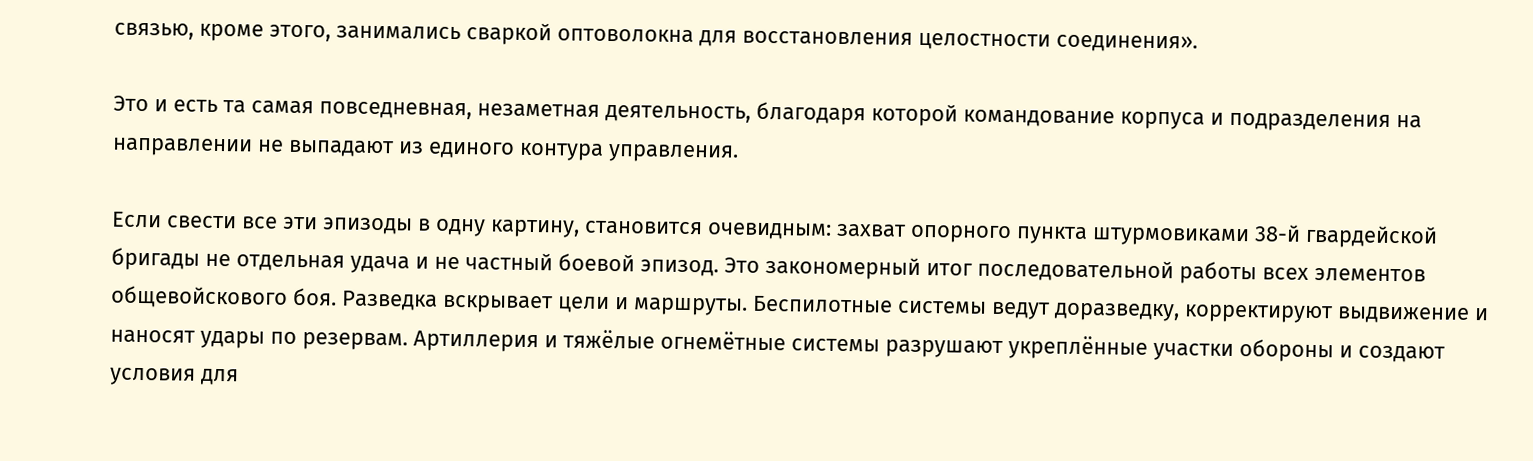связью, кроме этого, занимались сваркой оптоволокна для восстановления целостности соединения».

Это и есть та самая повседневная, незаметная деятельность, благодаря которой командование корпуса и подразделения на направлении не выпадают из единого контура управления.

Если свести все эти эпизоды в одну картину, становится очевидным: захват опорного пункта штурмовиками 38-й гвардейской бригады не отдельная удача и не частный боевой эпизод. Это закономерный итог последовательной работы всех элементов общевойскового боя. Разведка вскрывает цели и маршруты. Беспилотные системы ведут доразведку, корректируют выдвижение и наносят удары по резервам. Артиллерия и тяжёлые огнемётные системы разрушают укреплённые участки обороны и создают условия для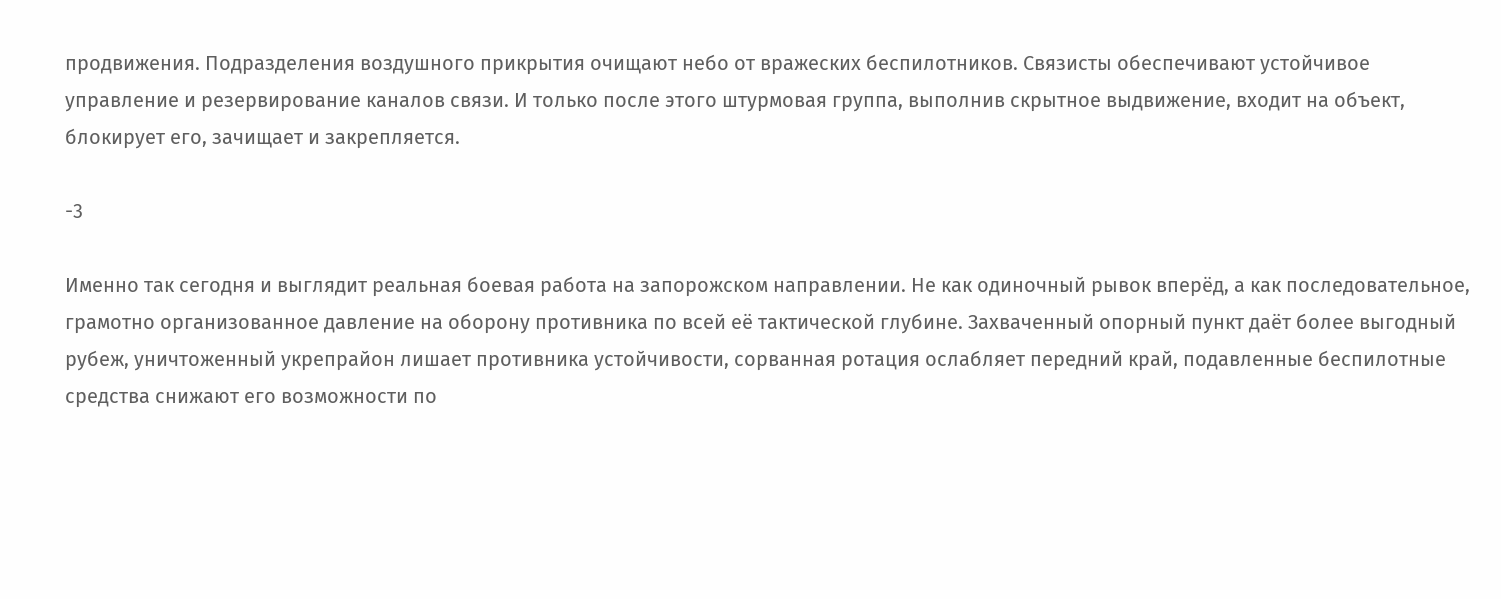продвижения. Подразделения воздушного прикрытия очищают небо от вражеских беспилотников. Связисты обеспечивают устойчивое управление и резервирование каналов связи. И только после этого штурмовая группа, выполнив скрытное выдвижение, входит на объект, блокирует его, зачищает и закрепляется.

-3

Именно так сегодня и выглядит реальная боевая работа на запорожском направлении. Не как одиночный рывок вперёд, а как последовательное, грамотно организованное давление на оборону противника по всей её тактической глубине. Захваченный опорный пункт даёт более выгодный рубеж, уничтоженный укрепрайон лишает противника устойчивости, сорванная ротация ослабляет передний край, подавленные беспилотные средства снижают его возможности по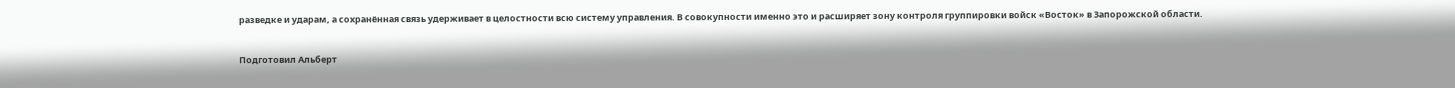разведке и ударам, а сохранённая связь удерживает в целостности всю систему управления. В совокупности именно это и расширяет зону контроля группировки войск «Восток» в Запорожской области.

Подготовил Альберт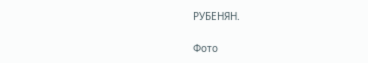РУБЕНЯН.

Фото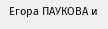Егора ПАУКОВА и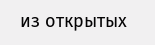из открытых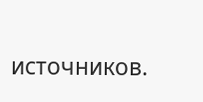источников.